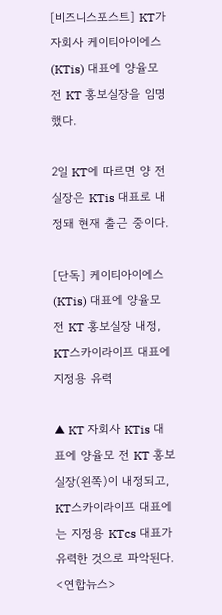[비즈니스포스트] KT가 자회사 케이티아이에스(KTis) 대표에 양율모 전 KT 홍보실장을 임명했다.

2일 KT에 따르면 양 전 실장은 KTis 대표로 내정돼 현재 출근 중이다.

[단독] 케이티아이에스(KTis) 대표에 양율모 전 KT 홍보실장 내정, KT스카이라이프 대표에 지정용 유력

▲ KT 자회사 KTis 대표에 양율모 전 KT 홍보실장(왼쪽)이 내정되고, KT스카이라이프 대표에는 지정용 KTcs 대표가 유력한 것으로 파악된다. <연합뉴스>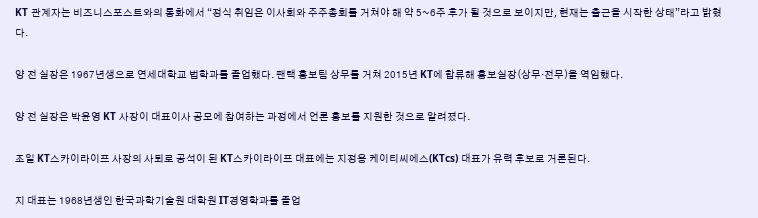KT 관계자는 비즈니스포스트와의 통화에서 “정식 취임은 이사회와 주주총회를 거쳐야 해 약 5~6주 후가 될 것으로 보이지만, 현재는 출근을 시작한 상태”라고 밝혔다.

양 전 실장은 1967년생으로 연세대학교 법학과를 졸업했다. 팬택 홍보팀 상무를 거쳐 2015년 KT에 합류해 홍보실장(상무·전무)을 역임했다.

양 전 실장은 박윤영 KT 사장이 대표이사 공모에 참여하는 과정에서 언론 홍보를 지원한 것으로 알려졌다.

조일 KT스카이라이프 사장의 사퇴로 공석이 된 KT스카이라이프 대표에는 지정용 케이티씨에스(KTcs) 대표가 유력 후보로 거론된다.

지 대표는 1968년생인 한국과학기술원 대학원 IT경영학과를 졸업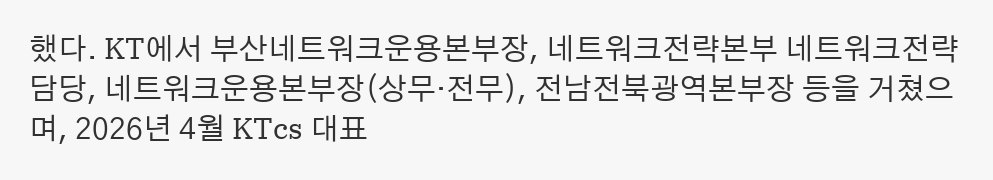했다. KT에서 부산네트워크운용본부장, 네트워크전략본부 네트워크전략담당, 네트워크운용본부장(상무·전무), 전남전북광역본부장 등을 거쳤으며, 2026년 4월 KTcs 대표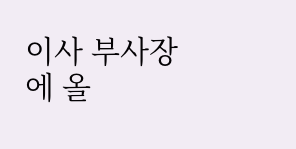이사 부사장에 올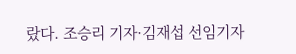랐다. 조승리 기자·김재섭 선임기자